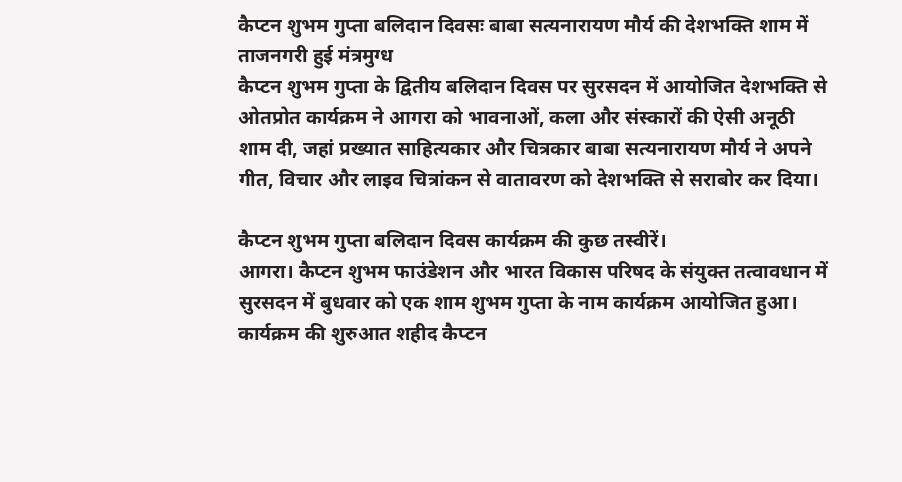कैप्टन शुभम गुप्ता बलिदान दिवसः बाबा सत्यनारायण मौर्य की देशभक्ति शाम में ताजनगरी हुई मंत्रमुग्ध
कैप्टन शुभम गुप्ता के द्वितीय बलिदान दिवस पर सुरसदन में आयोजित देशभक्ति से ओतप्रोत कार्यक्रम ने आगरा को भावनाओं, कला और संस्कारों की ऐसी अनूठी शाम दी, जहां प्रख्यात साहित्यकार और चित्रकार बाबा सत्यनारायण मौर्य ने अपने गीत, विचार और लाइव चित्रांकन से वातावरण को देशभक्ति से सराबोर कर दिया।

कैप्टन शुभम गुप्ता बलिदान दिवस कार्यक्रम की कुछ तस्वीरें।
आगरा। कैप्टन शुभम फाउंडेशन और भारत विकास परिषद के संयुक्त तत्वावधान में सुरसदन में बुधवार को एक शाम शुभम गुप्ता के नाम कार्यक्रम आयोजित हुआ। कार्यक्रम की शुरुआत शहीद कैप्टन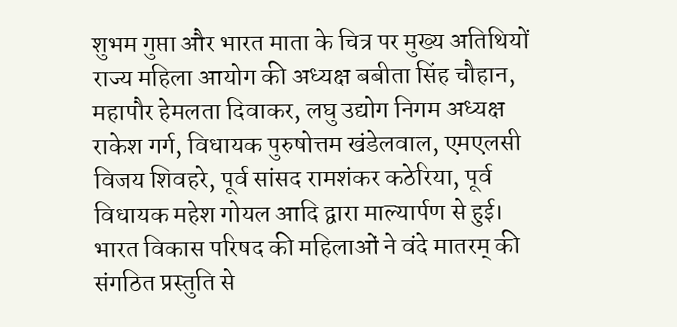शुभम गुप्ता और भारत माता के चित्र पर मुख्य अतिथियों राज्य महिला आयोग की अध्यक्ष बबीता सिंह चौहान, महापौर हेमलता दिवाकर, लघु उद्योग निगम अध्यक्ष राकेश गर्ग, विधायक पुरुषोत्तम खंडेलवाल, एमएलसी विजय शिवहरे, पूर्व सांसद रामशंकर कठेरिया, पूर्व विधायक महेश गोयल आदि द्वारा माल्यार्पण से हुई।
भारत विकास परिषद की महिलाओं ने वंदे मातरम् की संगठित प्रस्तुति से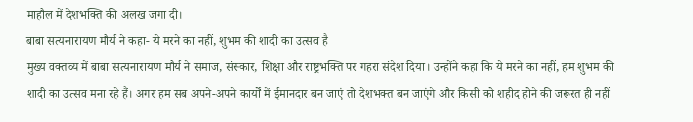माहौल में देशभक्ति की अलख जगा दी।
बाबा सत्यनारायण मौर्य ने कहा- ये मरने का नहीं, शुभम की शादी का उत्सव है
मुख्य वक्तव्य में बाबा सत्यनारायण मौर्य ने समाज, संस्कार, शिक्षा और राष्ट्रभक्ति पर गहरा संदेश दिया। उन्होंने कहा कि ये मरने का नहीं, हम शुभम की शादी का उत्सव मना रहे हैं। अगर हम सब अपने-अपने कार्यों में ईमानदार बन जाएं तो देशभक्त बन जाएंगे और किसी को शहीद होने की जरूरत ही नहीं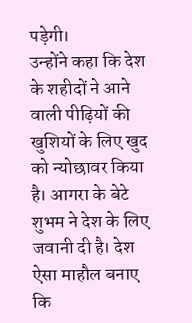पड़ेगी।
उन्होंने कहा कि देश के शहीदों ने आने वाली पीढ़ियों की खुशियों के लिए खुद को न्योछावर किया है। आगरा के बेटे शुभम ने देश के लिए जवानी दी है। देश ऐसा माहौल बनाए कि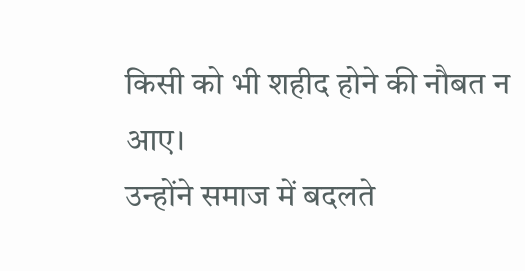किसी को भी शहीद होने की नौबत न आए।
उन्होंने समाज में बदलते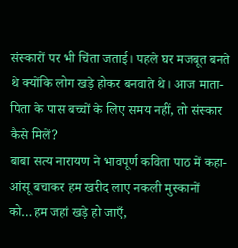संस्कारों पर भी चिंता जताई। पहले घर मजबूत बनते थे क्योंकि लोग खड़े होकर बनवाते थे। आज माता-पिता के पास बच्चों के लिए समय नहीं, तो संस्कार कैसे मिलें?
बाबा सत्य नारायण ने भावपूर्ण कविता पाठ में कहा- आंसू बचाकर हम खरीद लाए नकली मुस्कानों को…हम जहां खड़े हो जाएँ,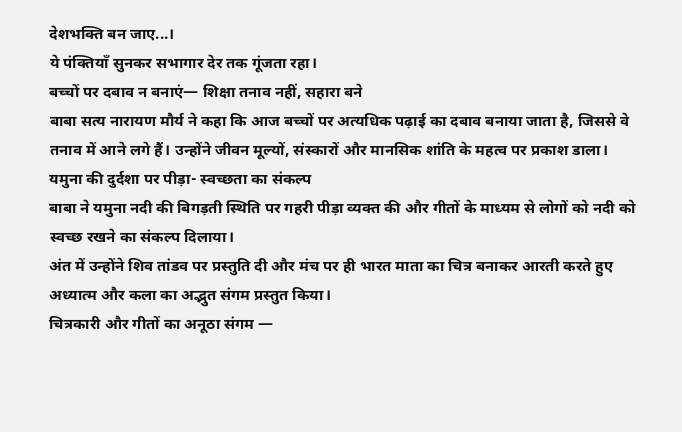देशभक्ति बन जाए...।
ये पंक्तियाँ सुनकर सभागार देर तक गूंजता रहा।
बच्चों पर दबाव न बनाएं— शिक्षा तनाव नहीं, सहारा बने
बाबा सत्य नारायण मौर्य ने कहा कि आज बच्चों पर अत्यधिक पढ़ाई का दबाव बनाया जाता है, जिससे वे तनाव में आने लगे हैं। उन्होंने जीवन मूल्यों, संस्कारों और मानसिक शांति के महत्व पर प्रकाश डाला।
यमुना की दुर्दशा पर पीड़ा- स्वच्छता का संकल्प
बाबा ने यमुना नदी की बिगड़ती स्थिति पर गहरी पीड़ा व्यक्त की और गीतों के माध्यम से लोगों को नदी को स्वच्छ रखने का संकल्प दिलाया।
अंत में उन्होंने शिव तांडव पर प्रस्तुति दी और मंच पर ही भारत माता का चित्र बनाकर आरती करते हुए अध्यात्म और कला का अद्भुत संगम प्रस्तुत किया।
चित्रकारी और गीतों का अनूठा संगम —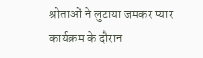श्रोताओं ने लुटाया जमकर प्यार
कार्यक्रम के दौरान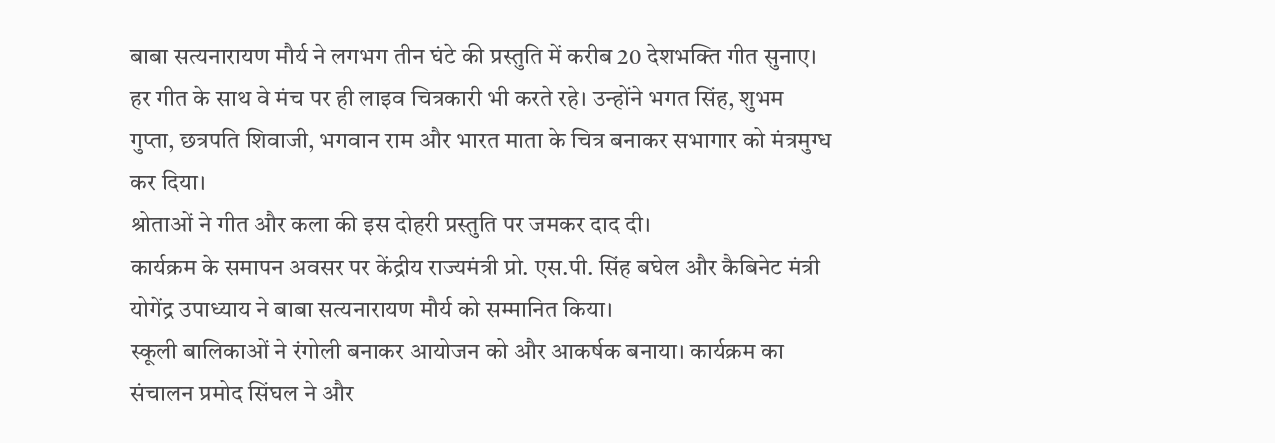बाबा सत्यनारायण मौर्य ने लगभग तीन घंटे की प्रस्तुति में करीब 20 देशभक्ति गीत सुनाए। हर गीत के साथ वे मंच पर ही लाइव चित्रकारी भी करते रहे। उन्होंने भगत सिंह, शुभम गुप्ता, छत्रपति शिवाजी, भगवान राम और भारत माता के चित्र बनाकर सभागार को मंत्रमुग्ध कर दिया।
श्रोताओं ने गीत और कला की इस दोहरी प्रस्तुति पर जमकर दाद दी।
कार्यक्रम के समापन अवसर पर केंद्रीय राज्यमंत्री प्रो. एस.पी. सिंह बघेल और कैबिनेट मंत्री योगेंद्र उपाध्याय ने बाबा सत्यनारायण मौर्य को सम्मानित किया।
स्कूली बालिकाओं ने रंगोली बनाकर आयोजन को और आकर्षक बनाया। कार्यक्रम का संचालन प्रमोद सिंघल ने और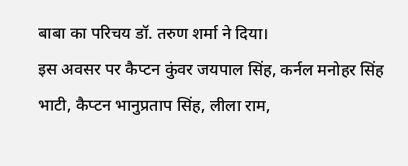बाबा का परिचय डॉ. तरुण शर्मा ने दिया।
इस अवसर पर कैप्टन कुंवर जयपाल सिंह, कर्नल मनोहर सिंह भाटी, कैप्टन भानुप्रताप सिंह, लीला राम,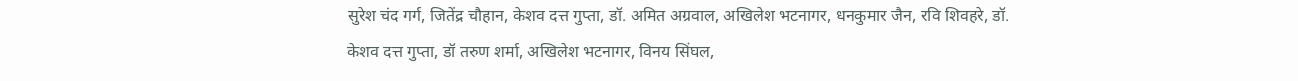सुरेश चंद गर्ग, जितेंद्र चौहान, केशव दत्त गुप्ता, डॉ. अमित अग्रवाल, अखिलेश भटनागर, धनकुमार जैन, रवि शिवहरे, डॉ. केशव दत्त गुप्ता, डॉ तरुण शर्मा, अखिलेश भटनागर, विनय सिंघल,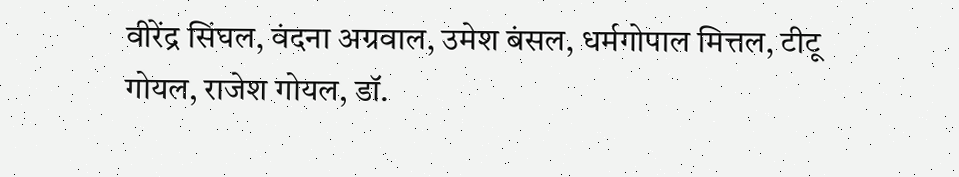वीरेंद्र सिंघल, वंदना अग्रवाल, उमेश बंसल, धर्मगोपाल मित्तल, टीटू गोयल, राजेश गोयल, डॉ.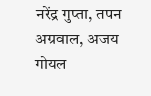नरेंद्र गुप्ता, तपन अग्रवाल, अजय गोयल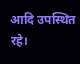आदि उपस्थित रहे।